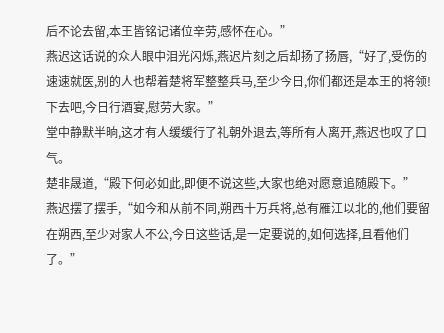后不论去留,本王皆铭记诸位辛劳,感怀在心。”
燕迟这话说的众人眼中泪光闪烁,燕迟片刻之后却扬了扬唇,“好了,受伤的速速就医,别的人也帮着楚将军整整兵马,至少今日,你们都还是本王的将领!下去吧,今日行酒宴,慰劳大家。”
堂中静默半晌,这才有人缓缓行了礼朝外退去,等所有人离开,燕迟也叹了口气。
楚非晟道,“殿下何必如此,即便不说这些,大家也绝对愿意追随殿下。”
燕迟摆了摆手,“如今和从前不同,朔西十万兵将,总有雁江以北的,他们要留在朔西,至少对家人不公,今日这些话,是一定要说的,如何选择,且看他们了。”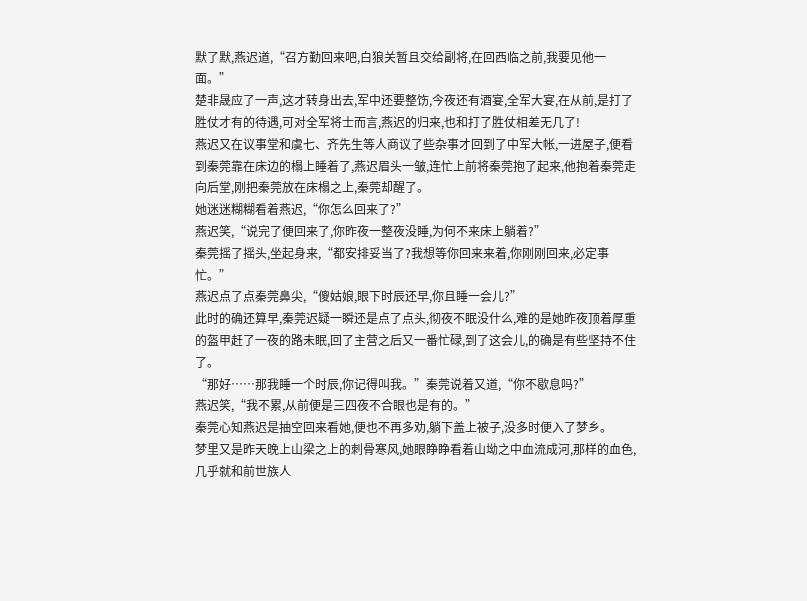默了默,燕迟道,“召方勤回来吧,白狼关暂且交给副将,在回西临之前,我要见他一面。”
楚非晟应了一声,这才转身出去,军中还要整饬,今夜还有酒宴,全军大宴,在从前,是打了胜仗才有的待遇,可对全军将士而言,燕迟的归来,也和打了胜仗相差无几了!
燕迟又在议事堂和虞七、齐先生等人商议了些杂事才回到了中军大帐,一进屋子,便看到秦莞靠在床边的榻上睡着了,燕迟眉头一皱,连忙上前将秦莞抱了起来,他抱着秦莞走向后堂,刚把秦莞放在床榻之上,秦莞却醒了。
她迷迷糊糊看着燕迟,“你怎么回来了?”
燕迟笑,“说完了便回来了,你昨夜一整夜没睡,为何不来床上躺着?”
秦莞摇了摇头,坐起身来,“都安排妥当了?我想等你回来来着,你刚刚回来,必定事忙。”
燕迟点了点秦莞鼻尖,“傻姑娘,眼下时辰还早,你且睡一会儿?”
此时的确还算早,秦莞迟疑一瞬还是点了点头,彻夜不眠没什么,难的是她昨夜顶着厚重的盔甲赶了一夜的路未眠,回了主营之后又一番忙碌,到了这会儿,的确是有些坚持不住了。
“那好……那我睡一个时辰,你记得叫我。”秦莞说着又道,“你不歇息吗?”
燕迟笑,“我不累,从前便是三四夜不合眼也是有的。”
秦莞心知燕迟是抽空回来看她,便也不再多劝,躺下盖上被子,没多时便入了梦乡。
梦里又是昨天晚上山梁之上的刺骨寒风,她眼睁睁看着山坳之中血流成河,那样的血色,几乎就和前世族人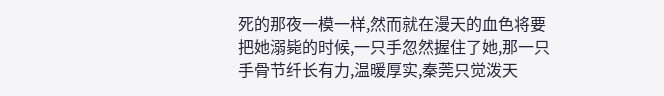死的那夜一模一样,然而就在漫天的血色将要把她溺毙的时候,一只手忽然握住了她,那一只手骨节纤长有力,温暖厚实,秦莞只觉泼天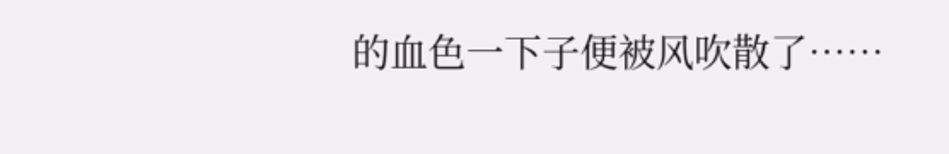的血色一下子便被风吹散了……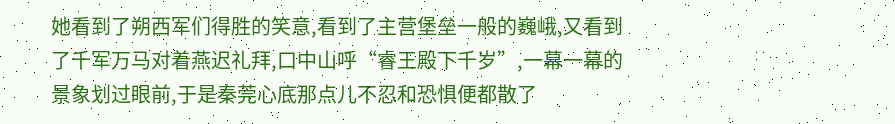她看到了朔西军们得胜的笑意,看到了主营堡垒一般的巍峨,又看到了千军万马对着燕迟礼拜,口中山呼“睿王殿下千岁”,一幕一幕的景象划过眼前,于是秦莞心底那点儿不忍和恐惧便都散了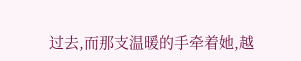过去,而那支温暖的手牵着她,越